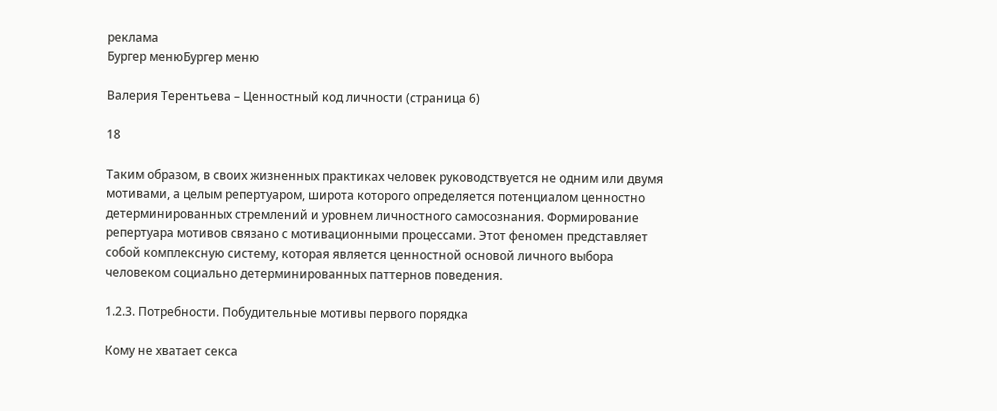реклама
Бургер менюБургер меню

Валерия Терентьева – Ценностный код личности (страница 6)

18

Таким образом, в своих жизненных практиках человек руководствуется не одним или двумя мотивами, а целым репертуаром, широта которого определяется потенциалом ценностно детерминированных стремлений и уровнем личностного самосознания. Формирование репертуара мотивов связано с мотивационными процессами. Этот феномен представляет собой комплексную систему, которая является ценностной основой личного выбора человеком социально детерминированных паттернов поведения.

1.2.3. Потребности. Побудительные мотивы первого порядка

Кому не хватает секса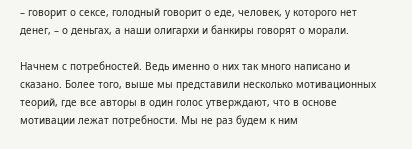– говорит о сексе, голодный говорит о еде, человек, у которого нет денег, – о деньгах, а наши олигархи и банкиры говорят о морали.

Начнем с потребностей. Ведь именно о них так много написано и сказано. Более того, выше мы представили несколько мотивационных теорий, где все авторы в один голос утверждают, что в основе мотивации лежат потребности. Мы не раз будем к ним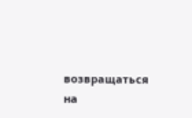возвращаться на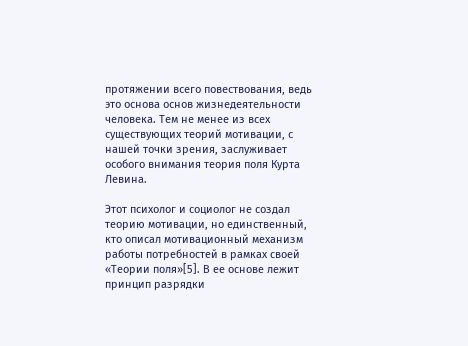протяжении всего повествования, ведь это основа основ жизнедеятельности человека. Тем не менее из всех существующих теорий мотивации, с нашей точки зрения, заслуживает особого внимания теория поля Курта Левина.

Этот психолог и социолог не создал теорию мотивации, но единственный, кто описал мотивационный механизм работы потребностей в рамках своей «Теории поля»[5]. В ее основе лежит принцип разрядки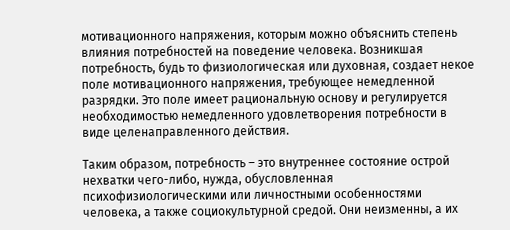мотивационного напряжения, которым можно объяснить степень влияния потребностей на поведение человека. Возникшая потребность, будь то физиологическая или духовная, создает некое поле мотивационного напряжения, требующее немедленной разрядки. Это поле имеет рациональную основу и регулируется необходимостью немедленного удовлетворения потребности в виде целенаправленного действия.

Таким образом, потребность – это внутреннее состояние острой нехватки чего-либо, нужда, обусловленная психофизиологическими или личностными особенностями человека, а также социокультурной средой. Они неизменны, а их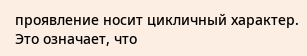проявление носит цикличный характер. Это означает, что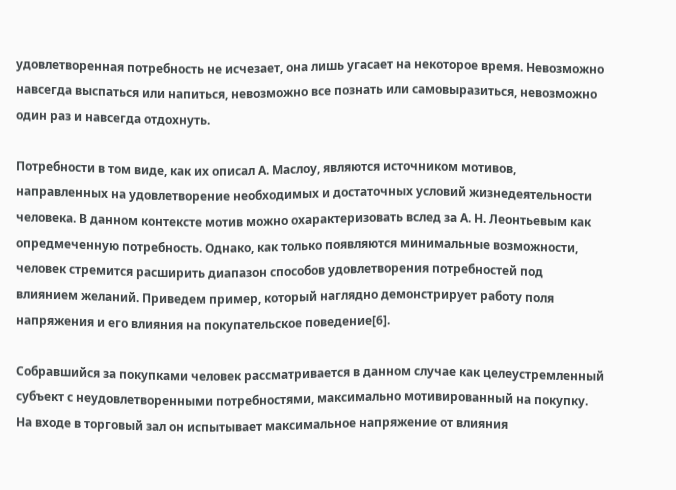удовлетворенная потребность не исчезает, она лишь угасает на некоторое время. Невозможно навсегда выспаться или напиться, невозможно все познать или самовыразиться, невозможно один раз и навсегда отдохнуть.

Потребности в том виде, как их описал А. Маслоу, являются источником мотивов, направленных на удовлетворение необходимых и достаточных условий жизнедеятельности человека. В данном контексте мотив можно охарактеризовать вслед за А. Н. Леонтьевым как опредмеченную потребность. Однако, как только появляются минимальные возможности, человек стремится расширить диапазон способов удовлетворения потребностей под влиянием желаний. Приведем пример, который наглядно демонстрирует работу поля напряжения и его влияния на покупательское поведение[6].

Собравшийся за покупками человек рассматривается в данном случае как целеустремленный субъект с неудовлетворенными потребностями, максимально мотивированный на покупку. На входе в торговый зал он испытывает максимальное напряжение от влияния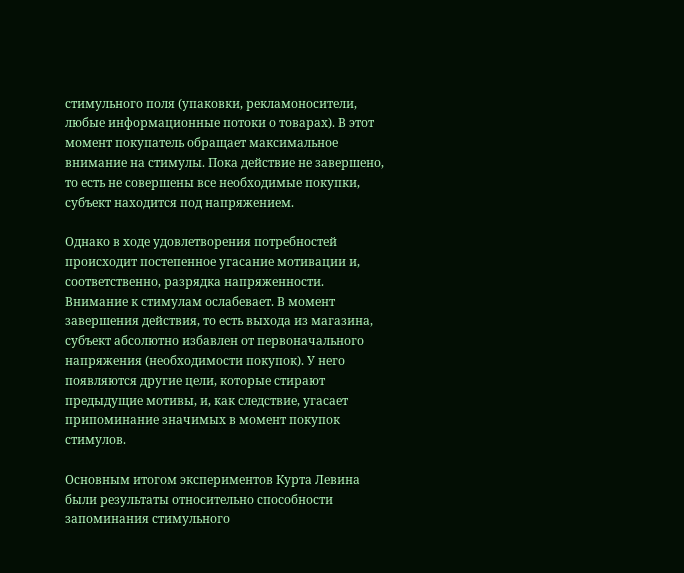стимульного поля (упаковки, рекламоносители, любые информационные потоки о товарах). В этот момент покупатель обращает максимальное внимание на стимулы. Пока действие не завершено, то есть не совершены все необходимые покупки, субъект находится под напряжением.

Однако в ходе удовлетворения потребностей происходит постепенное угасание мотивации и, соответственно, разрядка напряженности. Внимание к стимулам ослабевает. В момент завершения действия, то есть выхода из магазина, субъект абсолютно избавлен от первоначального напряжения (необходимости покупок). У него появляются другие цели, которые стирают предыдущие мотивы, и, как следствие, угасает припоминание значимых в момент покупок стимулов.

Основным итогом экспериментов Курта Левина были результаты относительно способности запоминания стимульного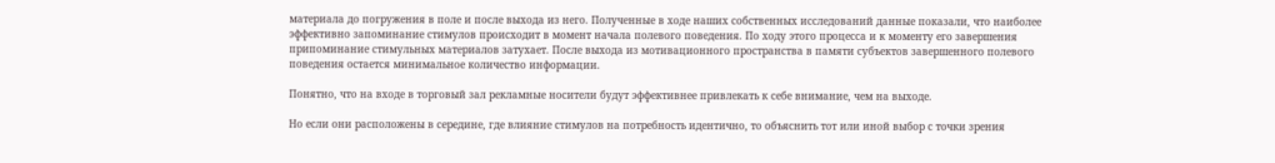материала до погружения в поле и после выхода из него. Полученные в ходе наших собственных исследований данные показали, что наиболее эффективно запоминание стимулов происходит в момент начала полевого поведения. По ходу этого процесса и к моменту его завершения припоминание стимульных материалов затухает. После выхода из мотивационного пространства в памяти субъектов завершенного полевого поведения остается минимальное количество информации.

Понятно, что на входе в торговый зал рекламные носители будут эффективнее привлекать к себе внимание, чем на выходе.

Но если они расположены в середине, где влияние стимулов на потребность идентично, то объяснить тот или иной выбор с точки зрения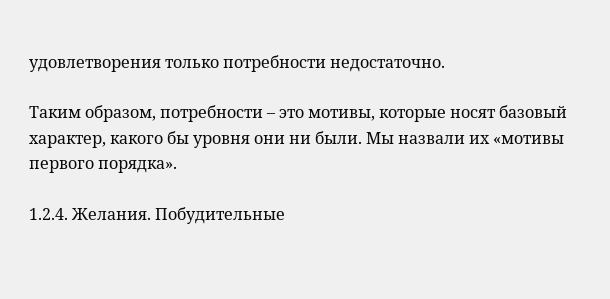удовлетворения только потребности недостаточно.

Таким образом, потребности – это мотивы, которые носят базовый характер, какого бы уровня они ни были. Мы назвали их «мотивы первого порядка».

1.2.4. Желания. Побудительные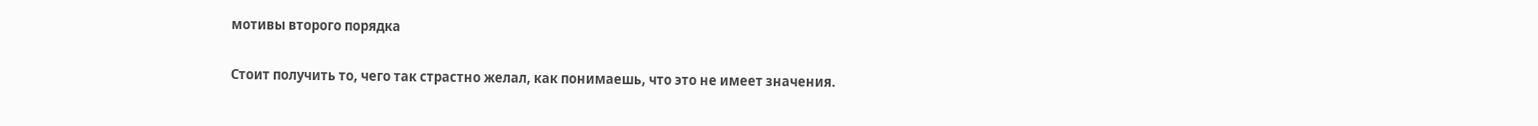мотивы второго порядка

Стоит получить то, чего так страстно желал, как понимаешь, что это не имеет значения.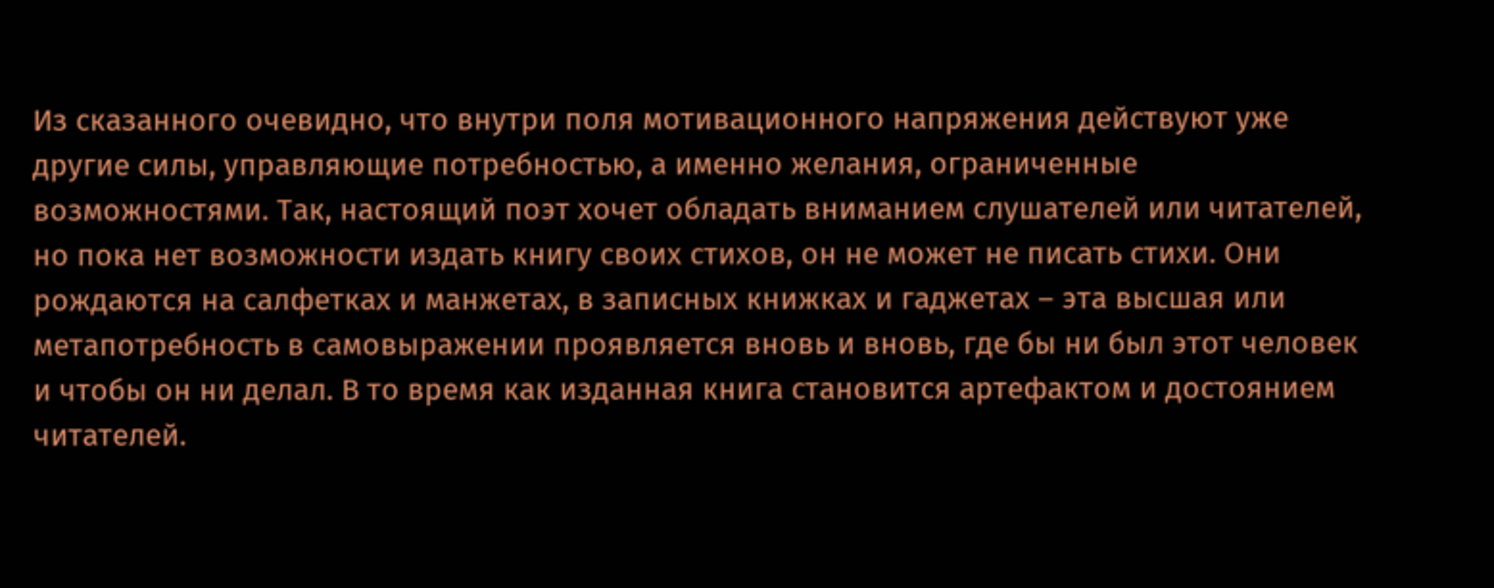Из сказанного очевидно, что внутри поля мотивационного напряжения действуют уже другие силы, управляющие потребностью, а именно желания, ограниченные возможностями. Так, настоящий поэт хочет обладать вниманием слушателей или читателей, но пока нет возможности издать книгу своих стихов, он не может не писать стихи. Они рождаются на салфетках и манжетах, в записных книжках и гаджетах – эта высшая или метапотребность в самовыражении проявляется вновь и вновь, где бы ни был этот человек и чтобы он ни делал. В то время как изданная книга становится артефактом и достоянием читателей.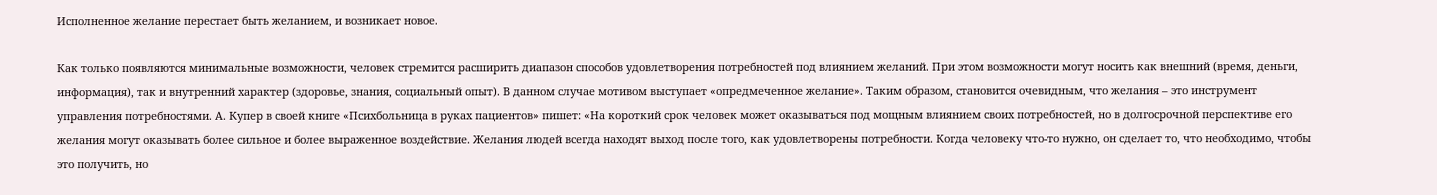Исполненное желание перестает быть желанием, и возникает новое.

Как только появляются минимальные возможности, человек стремится расширить диапазон способов удовлетворения потребностей под влиянием желаний. При этом возможности могут носить как внешний (время, деньги, информация), так и внутренний характер (здоровье, знания, социальный опыт). В данном случае мотивом выступает «опредмеченное желание». Таким образом, становится очевидным, что желания – это инструмент управления потребностями. А. Купер в своей книге «Психбольница в руках пациентов» пишет: «На короткий срок человек может оказываться под мощным влиянием своих потребностей, но в долгосрочной перспективе его желания могут оказывать более сильное и более выраженное воздействие. Желания людей всегда находят выход после того, как удовлетворены потребности. Когда человеку что-то нужно, он сделает то, что необходимо, чтобы это получить, но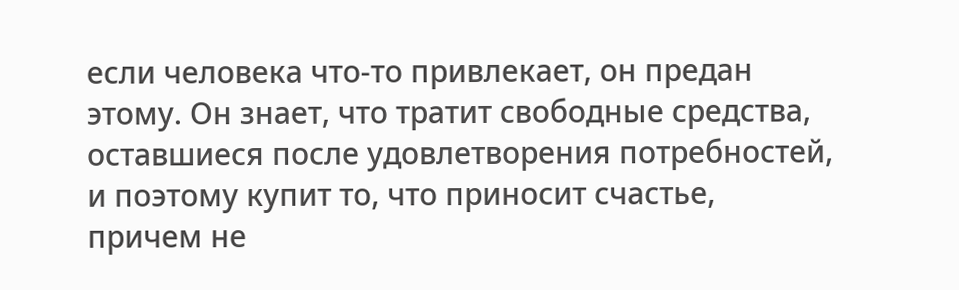если человека что-то привлекает, он предан этому. Он знает, что тратит свободные средства, оставшиеся после удовлетворения потребностей, и поэтому купит то, что приносит счастье, причем не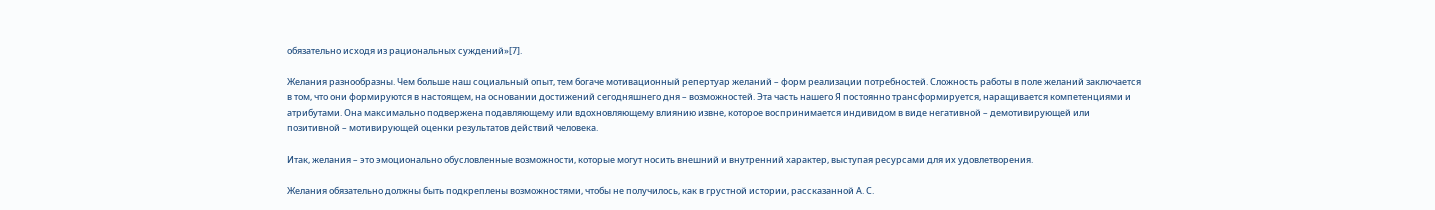обязательно исходя из рациональных суждений»[7].

Желания разнообразны. Чем больше наш социальный опыт, тем богаче мотивационный репертуар желаний – форм реализации потребностей. Сложность работы в поле желаний заключается в том, что они формируются в настоящем, на основании достижений сегодняшнего дня – возможностей. Эта часть нашего Я постоянно трансформируется, наращивается компетенциями и атрибутами. Она максимально подвержена подавляющему или вдохновляющему влиянию извне, которое воспринимается индивидом в виде негативной – демотивирующей или позитивной – мотивирующей оценки результатов действий человека.

Итак, желания – это эмоционально обусловленные возможности, которые могут носить внешний и внутренний характер, выступая ресурсами для их удовлетворения.

Желания обязательно должны быть подкреплены возможностями, чтобы не получилось, как в грустной истории, рассказанной А. С.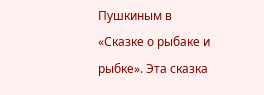Пушкиным в «Сказке о рыбаке и рыбке». Эта сказка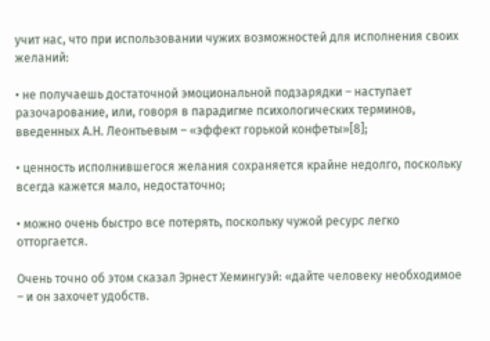учит нас, что при использовании чужих возможностей для исполнения своих желаний:

• не получаешь достаточной эмоциональной подзарядки – наступает разочарование, или, говоря в парадигме психологических терминов, введенных А.Н. Леонтьевым – «эффект горькой конфеты»[8];

• ценность исполнившегося желания сохраняется крайне недолго, поскольку всегда кажется мало, недостаточно;

• можно очень быстро все потерять, поскольку чужой ресурс легко отторгается.

Очень точно об этом сказал Эрнест Хемингуэй: «дайте человеку необходимое – и он захочет удобств.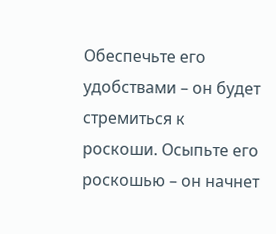Обеспечьте его удобствами – он будет стремиться к роскоши. Осыпьте его роскошью – он начнет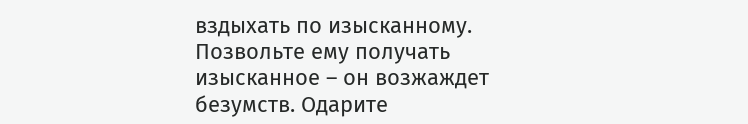вздыхать по изысканному. Позвольте ему получать изысканное – он возжаждет безумств. Одарите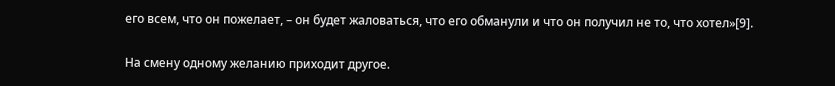его всем, что он пожелает, – он будет жаловаться, что его обманули и что он получил не то, что хотел»[9].

На смену одному желанию приходит другое.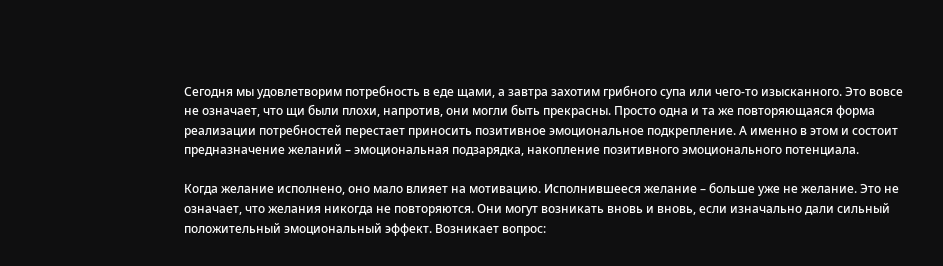Сегодня мы удовлетворим потребность в еде щами, а завтра захотим грибного супа или чего-то изысканного. Это вовсе не означает, что щи были плохи, напротив, они могли быть прекрасны. Просто одна и та же повторяющаяся форма реализации потребностей перестает приносить позитивное эмоциональное подкрепление. А именно в этом и состоит предназначение желаний – эмоциональная подзарядка, накопление позитивного эмоционального потенциала.

Когда желание исполнено, оно мало влияет на мотивацию. Исполнившееся желание – больше уже не желание. Это не означает, что желания никогда не повторяются. Они могут возникать вновь и вновь, если изначально дали сильный положительный эмоциональный эффект. Возникает вопрос: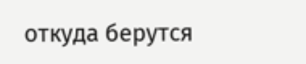откуда берутся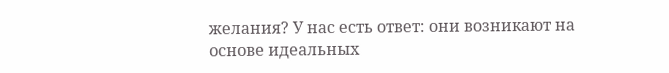желания? У нас есть ответ: они возникают на основе идеальных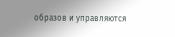образов и управляются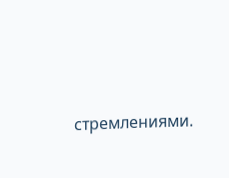стремлениями.